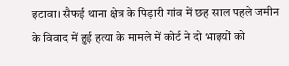इटावा। सैफई थाना क्षेत्र के पिड़ारी गांव में छह साल पहले जमीन के विवाद में हुई हत्या के मामले में कोर्ट ने दो भाइयों को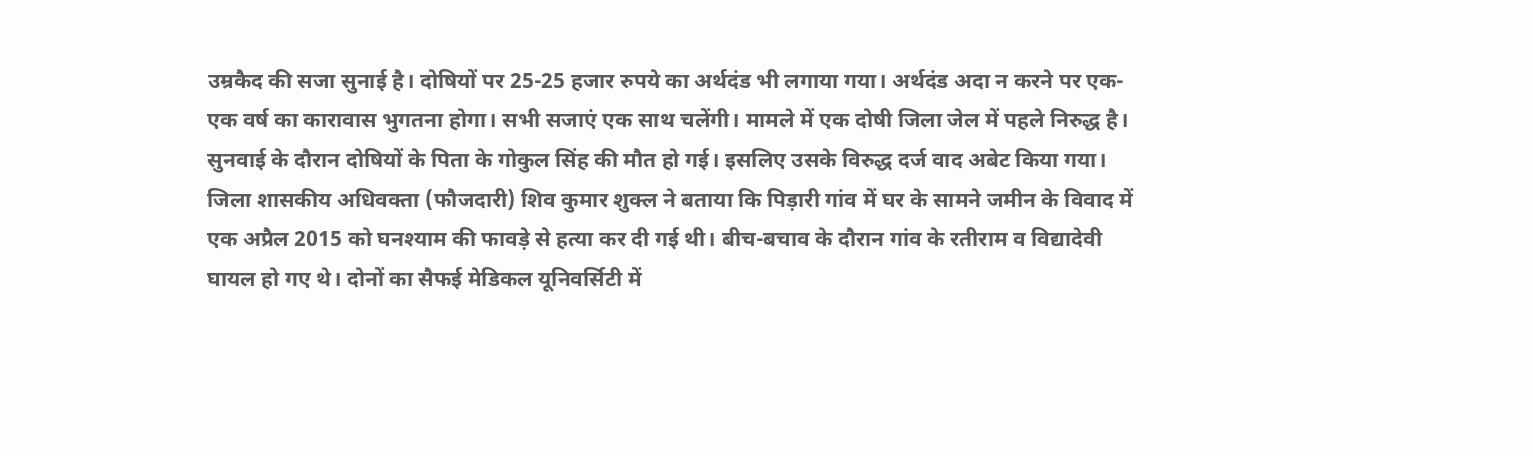उम्रकैद की सजा सुनाई है। दोषियों पर 25-25 हजार रुपये का अर्थदंड भी लगाया गया। अर्थदंड अदा न करने पर एक-एक वर्ष का कारावास भुगतना होगा। सभी सजाएं एक साथ चलेंगी। मामले में एक दोषी जिला जेल में पहले निरुद्ध है। सुनवाई के दौरान दोषियों के पिता के गोकुल सिंह की मौत हो गई। इसलिए उसके विरुद्ध दर्ज वाद अबेट किया गया।
जिला शासकीय अधिवक्ता (फौजदारी) शिव कुमार शुक्ल ने बताया कि पिड़ारी गांव में घर के सामने जमीन के विवाद में एक अप्रैल 2015 को घनश्याम की फावड़े से हत्या कर दी गई थी। बीच-बचाव के दौरान गांव के रतीराम व विद्यादेवी घायल हो गए थे। दोनों का सैफई मेडिकल यूनिवर्सिटी में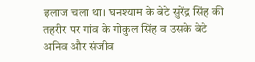इलाज चला था। घनश्याम के बेटे सुरेंद्र सिंह की तहरीर पर गांव के गोकुल सिंह व उसके बेटे अनिव और संजीव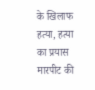के खिलाफ हत्या, हत्या का प्रयास मारपीट की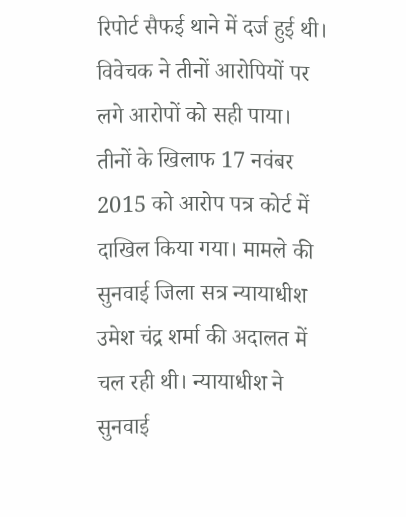रिपोर्ट सैफई थाने में दर्ज हुई थी।
विवेचक ने तीनों आरोपियों पर लगे आरोपों को सही पाया। तीनों के खिलाफ 17 नवंबर 2015 को आरोप पत्र कोर्ट में दाखिल किया गया। मामले की सुनवाई जिला सत्र न्यायाधीश उमेश चंद्र शर्मा की अदालत में चल रही थी। न्यायाधीश ने सुनवाई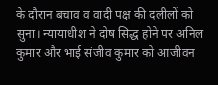के दौरान बचाव व वादी पक्ष की दलीलों को सुना। न्यायाधीश ने दोष सिद्ध होने पर अनिल कुमार और भाई संजीव कुमार को आजीवन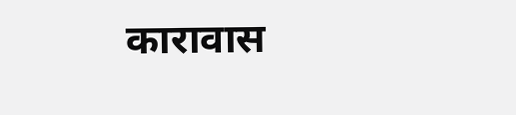कारावास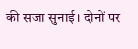की सजा सुनाई। दोनों पर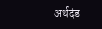अर्थदंड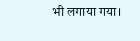भी लगाया गया।